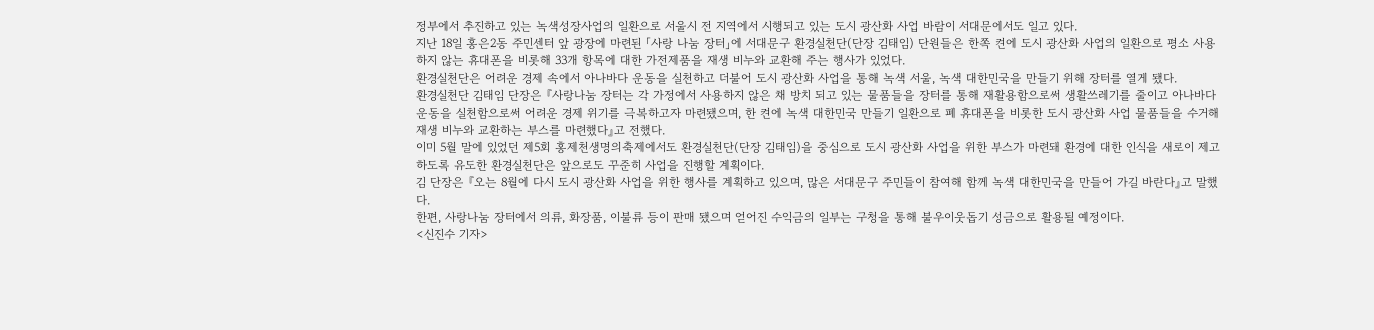정부에서 추진하고 있는 녹색성장사업의 일환으로 서울시 전 지역에서 시행되고 있는 도시 광산화 사업 바람이 서대문에서도 일고 있다.
지난 18일 홍은2동 주민센터 앞 광장에 마련된 「사랑 나눔 장터」에 서대문구 환경실천단(단장 김태임) 단원들은 한쪽 켠에 도시 광산화 사업의 일환으로 평소 사용하지 않는 휴대폰을 비롯해 33개 항목에 대한 가전제품을 재생 비누와 교환해 주는 행사가 있었다.
환경실천단은 어려운 경제 속에서 아나바다 운동을 실천하고 더불어 도시 광산화 사업을 통해 녹색 서울, 녹색 대한민국을 만들기 위해 장터를 열게 됐다.
환경실천단 김태임 단장은 『사랑나눔 장터는 각 가정에서 사용하지 않은 채 방치 되고 있는 물품들을 장터를 통해 재활용함으로써 생활쓰레기를 줄이고 아나바다 운동을 실천함으로써 어려운 경제 위기를 극복하고자 마련됐으며, 한 켠에 녹색 대한민국 만들기 일환으로 폐 휴대폰을 비롯한 도시 광산화 사업 물품들을 수거해 재생 비누와 교환하는 부스를 마련했다』고 전했다.
이미 5월 말에 있었던 제5회 홍제천생명의축제에서도 환경실천단(단장 김태임)을 중심으로 도시 광산화 사업을 위한 부스가 마련돼 환경에 대한 인식을 새로이 제고하도록 유도한 환경실천단은 앞으로도 꾸준히 사업을 진행할 계획이다.
김 단장은 『오는 8월에 다시 도시 광산화 사업을 위한 행사를 계획하고 있으며, 많은 서대문구 주민들이 참여해 함께 녹색 대한민국을 만들어 가길 바란다』고 말했다.
한편, 사랑나눔 장터에서 의류, 화장품, 이불류 등이 판매 됐으며 얻어진 수익금의 일부는 구청을 통해 불우이웃돕기 성금으로 활용될 예정이다.
<신진수 기자>